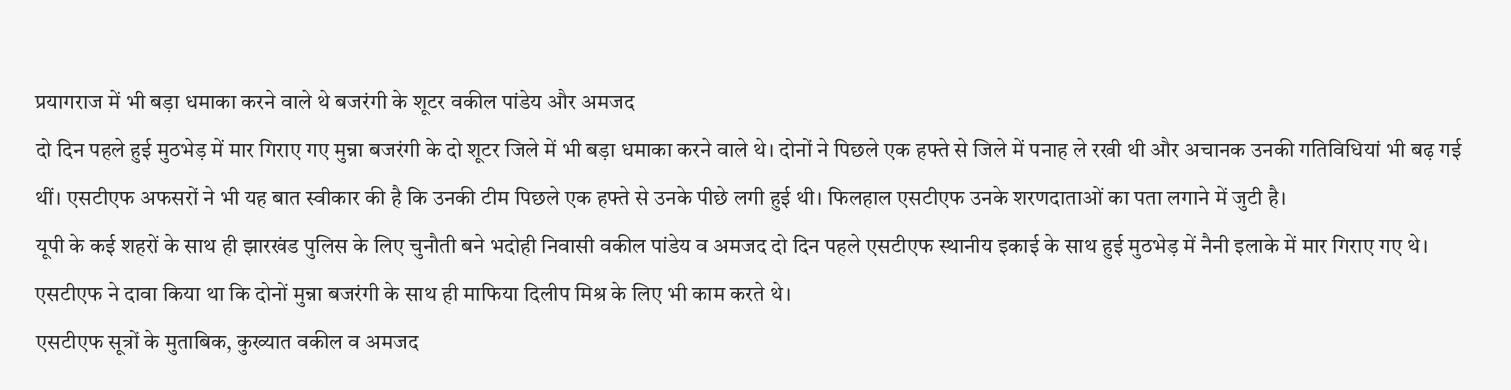प्रयागराज में भी बड़ा धमाका करने वाले थे बजरंगी के शूटर वकील पांडेय और अमजद
दो दिन पहले हुई मुठभेड़ में मार गिराए गए मुन्ना बजरंगी के दो शूटर जिले में भी बड़ा धमाका करने वाले थे। दोनों ने पिछले एक हफ्ते से जिले में पनाह ले रखी थी और अचानक उनकी गतिविधियां भी बढ़ गई थीं। एसटीएफ अफसरों ने भी यह बात स्वीकार की है कि उनकी टीम पिछले एक हफ्ते से उनके पीछे लगी हुई थी। फिलहाल एसटीएफ उनके शरणदाताओं का पता लगाने में जुटी है।
यूपी के कई शहरों के साथ ही झारखंड पुलिस के लिए चुनौती बने भदोही निवासी वकील पांडेय व अमजद दो दिन पहले एसटीएफ स्थानीय इकाई के साथ हुई मुठभेड़ में नैनी इलाके में मार गिराए गए थे। एसटीएफ ने दावा किया था कि दोनों मुन्ना बजरंगी के साथ ही माफिया दिलीप मिश्र के लिए भी काम करते थे।
एसटीएफ सूत्रों के मुताबिक, कुख्यात वकील व अमजद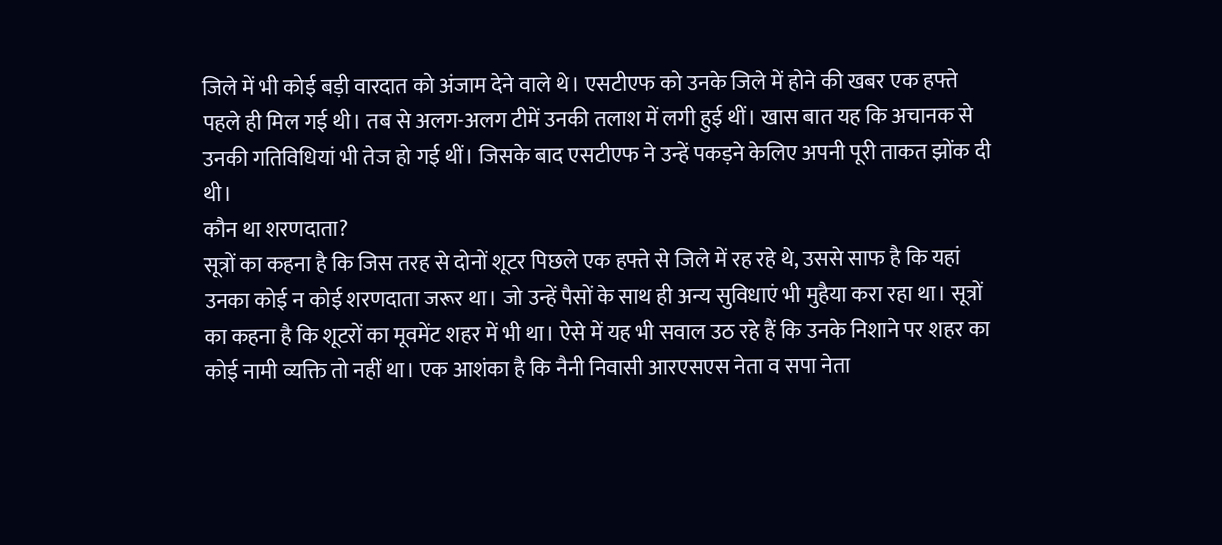जिले में भी कोई बड़ी वारदात को अंजाम देने वाले थे। एसटीएफ को उनके जिले में होने की खबर एक हफ्ते पहले ही मिल गई थी। तब से अलग-अलग टीमें उनकी तलाश में लगी हुई थीं। खास बात यह कि अचानक से उनकी गतिविधियां भी तेज हो गई थीं। जिसके बाद एसटीएफ ने उन्हें पकड़ने केलिए अपनी पूरी ताकत झोंक दी थी।
कौन था शरणदाता?
सूत्रों का कहना है कि जिस तरह से दोनों शूटर पिछले एक हफ्ते से जिले में रह रहे थे, उससे साफ है कि यहां उनका कोई न कोई शरणदाता जरूर था। जो उन्हें पैसों के साथ ही अन्य सुविधाएं भी मुहैया करा रहा था। सूत्रों का कहना है कि शूटरों का मूवमेंट शहर में भी था। ऐसे में यह भी सवाल उठ रहे हैं कि उनके निशाने पर शहर का कोई नामी व्यक्ति तो नहीं था। एक आशंका है कि नैनी निवासी आरएसएस नेता व सपा नेता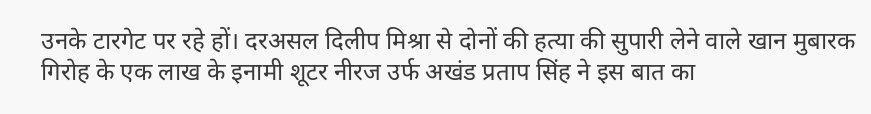उनके टारगेट पर रहे हों। दरअसल दिलीप मिश्रा से दोनों की हत्या की सुपारी लेने वाले खान मुबारक गिरोह के एक लाख के इनामी शूटर नीरज उर्फ अखंड प्रताप सिंह ने इस बात का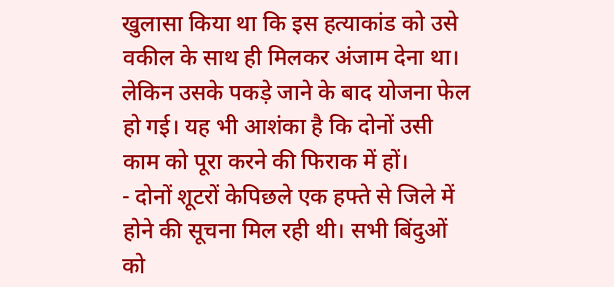खुलासा किया था कि इस हत्याकांड को उसे वकील के साथ ही मिलकर अंजाम देना था। लेकिन उसके पकड़े जाने के बाद योजना फेल हो गई। यह भी आशंका है कि दोनों उसी काम को पूरा करने की फिराक में हों।
- दोनों शूटरों केपिछले एक हफ्ते से जिले में होने की सूचना मिल रही थी। सभी बिंदुओं को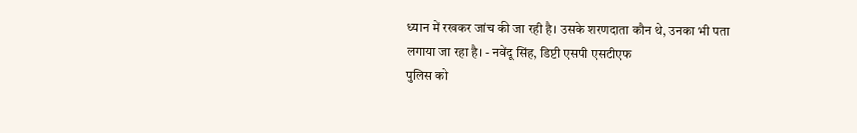ध्यान में रखकर जांच की जा रही है। उसके शरणदाता कौन थे, उनका भी पता लगाया जा रहा है। - नवेंदू सिंह, डिप्टी एसपी एसटीएफ
पुलिस को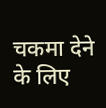चकमा देने के लिए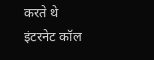करते थे इंटरनेट कॉल